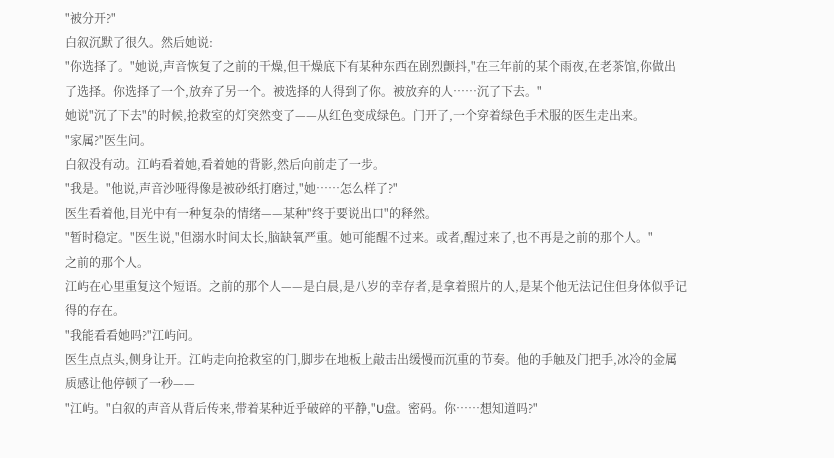"被分开?"
白叙沉默了很久。然后她说:
"你选择了。"她说,声音恢复了之前的干燥,但干燥底下有某种东西在剧烈颤抖,"在三年前的某个雨夜,在老茶馆,你做出了选择。你选择了一个,放弃了另一个。被选择的人得到了你。被放弃的人……沉了下去。"
她说"沉了下去"的时候,抢救室的灯突然变了——从红色变成绿色。门开了,一个穿着绿色手术服的医生走出来。
"家属?"医生问。
白叙没有动。江屿看着她,看着她的背影,然后向前走了一步。
"我是。"他说,声音沙哑得像是被砂纸打磨过,"她……怎么样了?"
医生看着他,目光中有一种复杂的情绪——某种"终于要说出口"的释然。
"暂时稳定。"医生说,"但溺水时间太长,脑缺氧严重。她可能醒不过来。或者,醒过来了,也不再是之前的那个人。"
之前的那个人。
江屿在心里重复这个短语。之前的那个人——是白晨,是八岁的幸存者,是拿着照片的人,是某个他无法记住但身体似乎记得的存在。
"我能看看她吗?"江屿问。
医生点点头,侧身让开。江屿走向抢救室的门,脚步在地板上敲击出缓慢而沉重的节奏。他的手触及门把手,冰冷的金属质感让他停顿了一秒——
"江屿。"白叙的声音从背后传来,带着某种近乎破碎的平静,"U盘。密码。你……想知道吗?"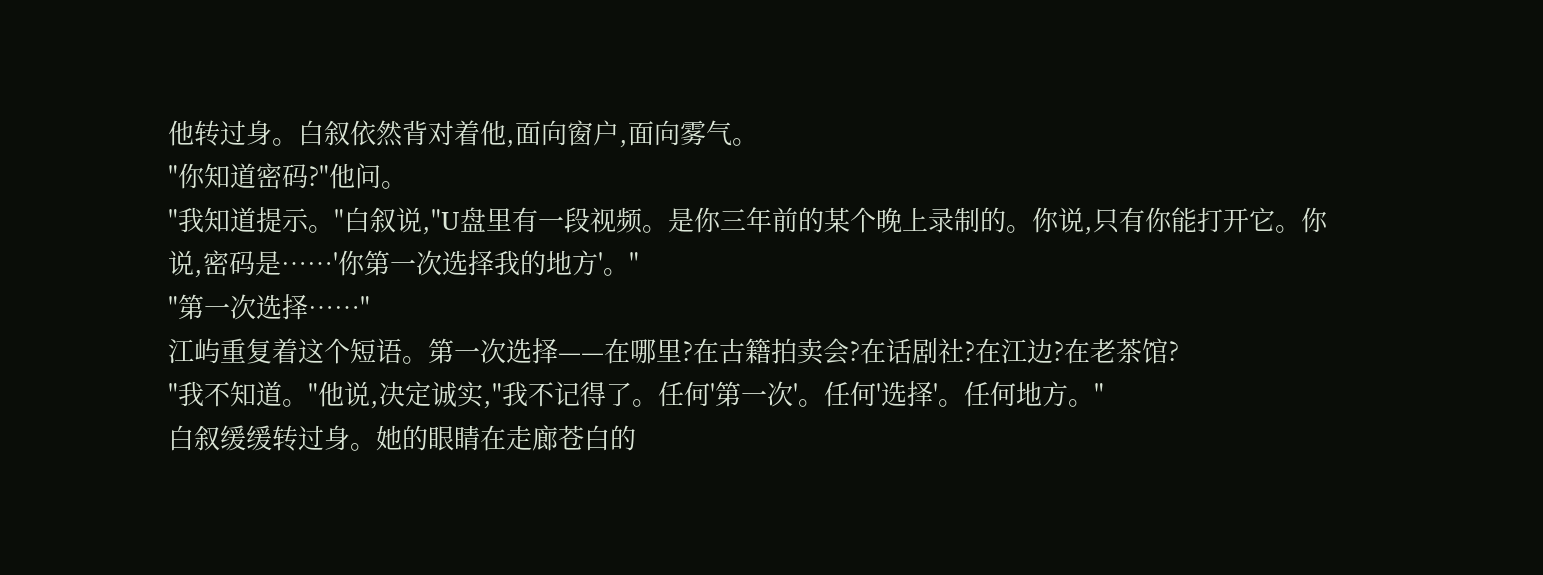他转过身。白叙依然背对着他,面向窗户,面向雾气。
"你知道密码?"他问。
"我知道提示。"白叙说,"U盘里有一段视频。是你三年前的某个晚上录制的。你说,只有你能打开它。你说,密码是……'你第一次选择我的地方'。"
"第一次选择……"
江屿重复着这个短语。第一次选择——在哪里?在古籍拍卖会?在话剧社?在江边?在老茶馆?
"我不知道。"他说,决定诚实,"我不记得了。任何'第一次'。任何'选择'。任何地方。"
白叙缓缓转过身。她的眼睛在走廊苍白的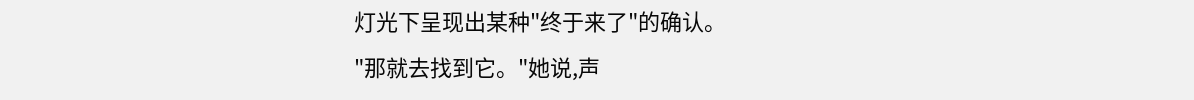灯光下呈现出某种"终于来了"的确认。
"那就去找到它。"她说,声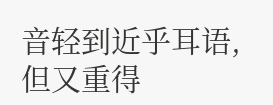音轻到近乎耳语,但又重得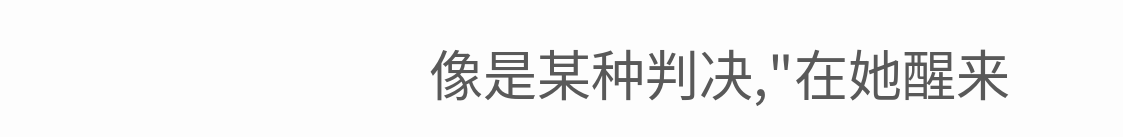像是某种判决,"在她醒来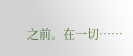之前。在一切……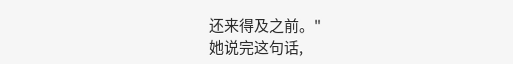还来得及之前。"
她说完这句话,